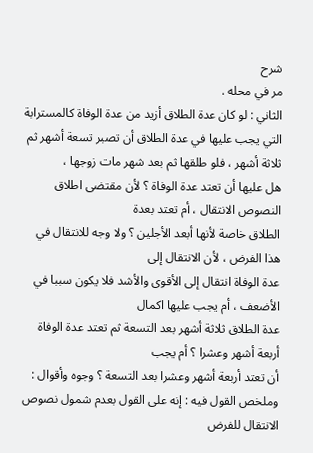شرح
مر في محله .
الثاني : لو كان عدة الطلاق أزيد من عدة الوفاة كالمسترابة التي يجب عليها في عدة الطلاق أن تصبر تسعة أشهر ثم ثلاثة أشهر ، فلو طلقها ثم بعد شهر مات زوجها ،
هل عليها أن تعتد عدة الوفاة ؟ لأن مقتضى اطلاق النصوص الانتقال ، أم تعتد بعدة
الطلاق خاصة لأنها أبعد الأجلين ؟ ولا وجه للانتقال في هذا الفرض ، لأن الانتقال إلى
عدة الوفاة انتقال إلى الأقوى والأشد فلا يكون سببا في الأضعف ، أم يجب عليها اكمال
عدة الطلاق ثلاثة أشهر بعد التسعة ثم تعتد عدة الوفاة أربعة أشهر وعشرا ؟ أم يجب
أن تعتد أربعة أشهر وعشرا بعد التسعة ؟ وجوه وأقوال :
وملخص القول فيه : إنه على القول بعدم شمول نصوص الانتقال للفرض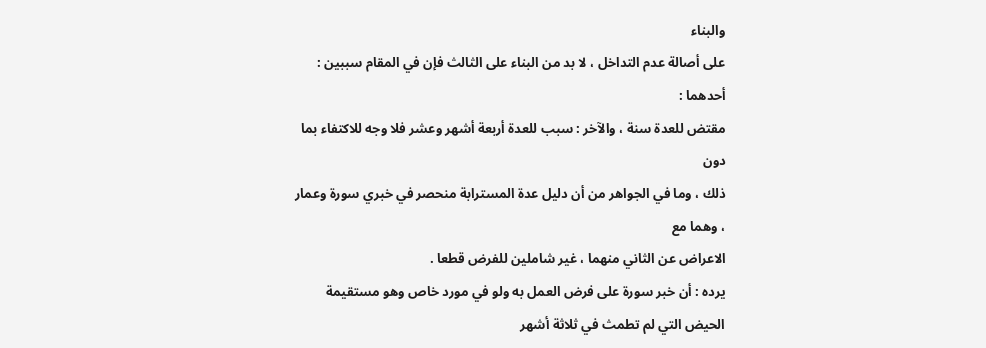والبناء
على أصالة عدم التداخل ، لا بد من البناء على الثالث فإن في المقام سببين : أحدهما :
مقتض للعدة سنة ، والآخر : سبب للعدة أربعة أشهر وعشر فلا وجه للاكتفاء بما دون
ذلك ، وما في الجواهر من أن دليل عدة المسترابة منحصر في خبري سورة وعمار ، وهما مع
الاعراض عن الثاني منهما ، غير شاملين للفرض قطعا .
يرده : أن خبر سورة على فرض العمل به ولو في مورد خاص وهو مستقيمة
الحيض التي لم تطمث في ثلاثة أشهر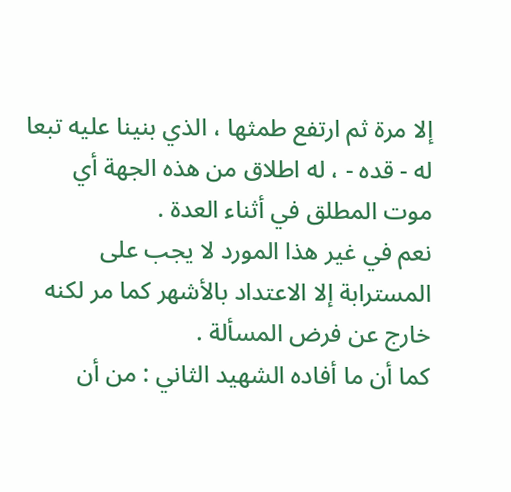إلا مرة ثم ارتفع طمثها ، الذي بنينا عليه تبعا
له - قده - ، له اطلاق من هذه الجهة أي موت المطلق في أثناء العدة .
نعم في غير هذا المورد لا يجب على المسترابة إلا الاعتداد بالأشهر كما مر لكنه
خارج عن فرض المسألة .
كما أن ما أفاده الشهيد الثاني : من أن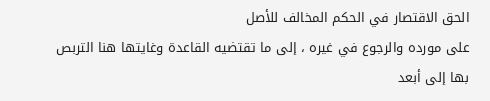الحق الاقتصار في الحكم المخالف للأصل
على مورده والرجوع في غيره ، إلى ما تقتضيه القاعدة وغايتها هنا التربص بها إلى أبعد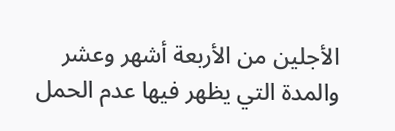الأجلين من الأربعة أشهر وعشر والمدة التي يظهر فيها عدم الحمل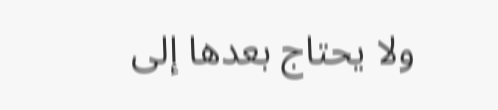ولا يحتاج بعدها إلى